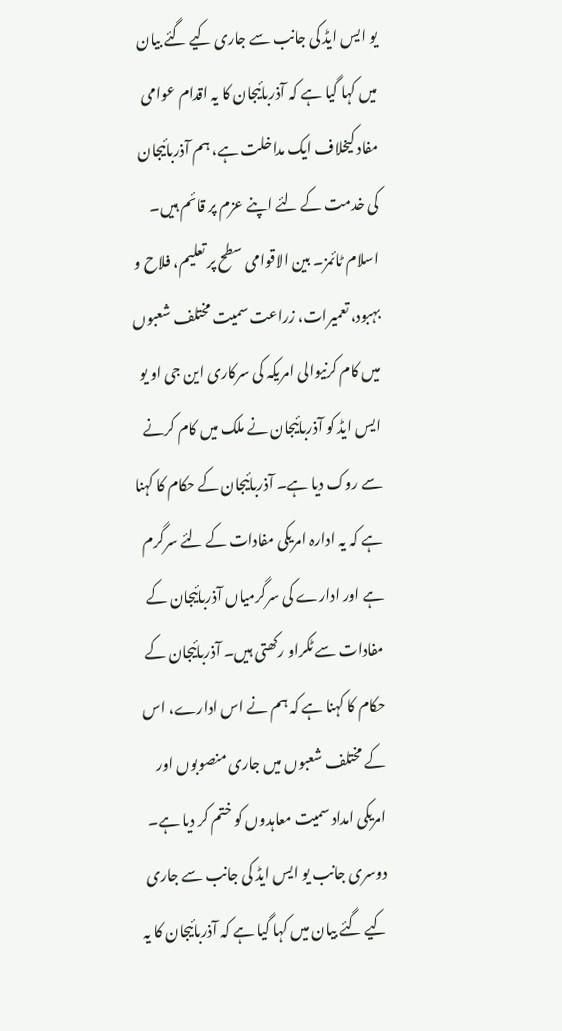یو ایس ایڈ کی جانب سے جاری کیے گئے بیان میں کہا گیا ہے کہ آذربائیجان کا یہ اقدام عوامی مفاد کیخلاف ایک مداخلت ہے، ہم آذربائیجان کی خدمت کے لئے اپنے عزم پر قائم ہیں۔ اسلام ٹائمز۔ بین الاقوامی سطح پر تعلیم، فلاح و بہبود، تعمیرات، زراعت سمیت مختلف شعبوں میں کام کرنیوالی امریکہ کی سرکاری این جی او یو ایس ایڈ کو آذربائیجان نے ملک میں کام کرنے سے روک دیا ہے۔ آذربائیجان کے حکام کا کہنا ہے کہ یہ ادارہ امریکی مفادات کے لئے سرگرم ہے اور ادارے کی سرگرمیاں آذربائیجان کے مفادات سے ٹکراو رکھتی ہیں۔ آذربائیجان کے حکام کا کہنا ہے کہ ہم نے اس ادارے، اس کے مختلف شعبوں میں جاری منصوبوں اور امریکی امداد سمیت معاہدوں کو ختم کر دیا ہے۔ دوسری جانب یو ایس ایڈ کی جانب سے جاری کیے گئے بیان میں کہا گیا ہے کہ آذربائیجان کا یہ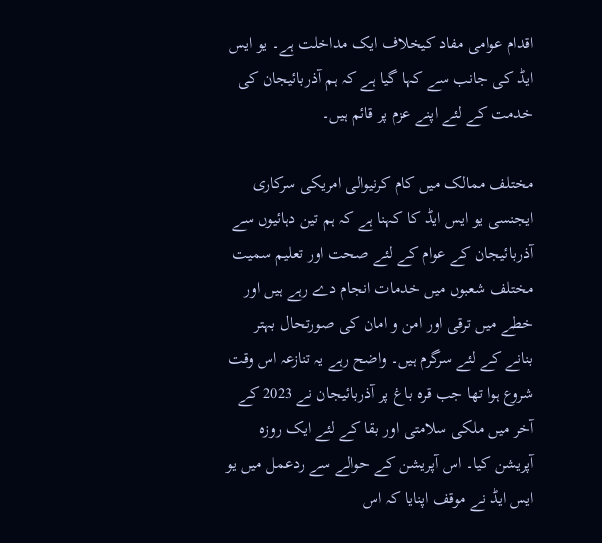اقدام عوامی مفاد کیخلاف ایک مداخلت ہے۔ یو ایس ایڈ کی جانب سے کہا گیا ہے کہ ہم آذربائیجان کی خدمت کے لئے اپنے عزم پر قائم ہیں۔

مختلف ممالک میں کام کرنیوالی امریکی سرکاری ایجنسی یو ایس ایڈ کا کہنا ہے کہ ہم تین دہائیوں سے آذربائیجان کے عوام کے لئے صحت اور تعلیم سمیت مختلف شعبوں میں خدمات انجام دے رہے ہیں اور خطے میں ترقی اور امن و امان کی صورتحال بہتر بنانے کے لئے سرگرم ہیں۔ واضح رہے یہ تنازعہ اس وقت شروع ہوا تھا جب قرہ باغ پر آذربائیجان نے 2023 کے آخر میں ملکی سلامتی اور بقا کے لئے ایک روزہ آپریشن کیا۔ اس آپریشن کے حوالے سے ردعمل میں یو ایس ایڈ نے موقف اپنایا کہ اس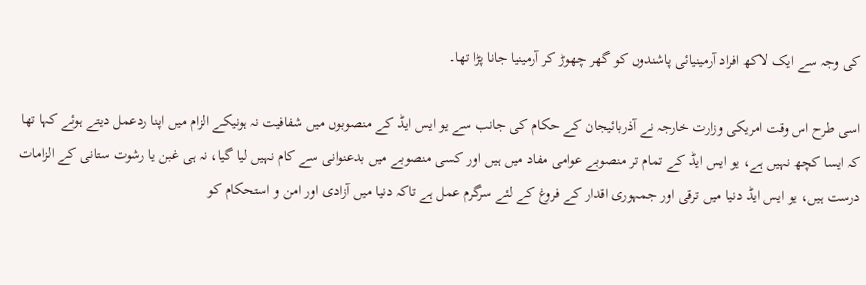کی وجہ سے ایک لاکھ افراد آرمینیائی پاشندوں کو گھر چھوڑ کر آرمینیا جانا پڑا تھا۔

اسی طرح اس وقت امریکی وزارت خارجہ نے آذربائیجان کے حکام کی جانب سے یو ایس ایڈ کے منصوبوں میں شفافیت نہ ہونیکے الزام میں اپنا ردعمل دیتے ہوئے کہا تھا کہ ایسا کچھ نہیں ہے، یو ایس ایڈ کے تمام تر منصوبے عوامی مفاد میں ہیں اور کسی منصوبے میں بدعنوانی سے کام نہیں لیا گیا، نہ ہی غبن یا رشوت ستانی کے الزامات درست ہیں، یو ایس ایڈ دنیا میں ترقی اور جمہوری اقدار کے فروغ کے لئے سرگرم عمل ہے تاکہ دنیا میں آزادی اور امن و استحکام کو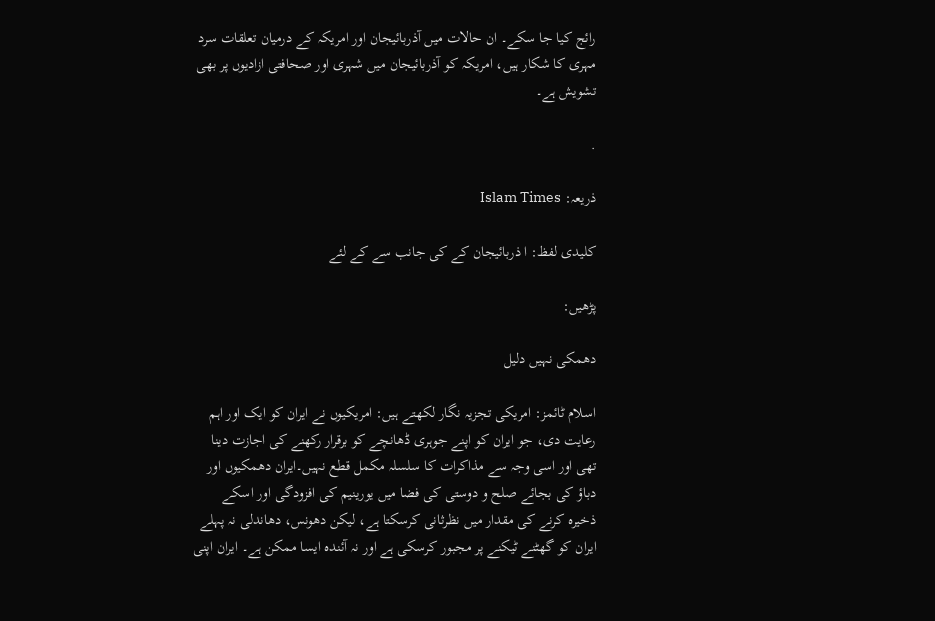رائج کیا جا سکے۔ ان حالات میں آذربائیجان اور امریکہ کے درمیان تعلقات سرد مہری کا شکار ہیں، امریکہ کو آذربائیجان میں شہری اور صحافتی ازادیوں پر بھی تشویش ہے۔

.

ذریعہ: Islam Times

کلیدی لفظ: ا ذربائیجان کے کی جانب سے کے لئے

پڑھیں:

دھمکی نہیں دلیل

اسلام ٹائمز: امریکی تجزیہ نگار لکھتے ہیں: امریکیوں نے ایران کو ایک اور اہم رعایت دی، جو ایران کو اپنے جوہری ڈھانچے کو برقرار رکھنے کی اجازت دینا تھی اور اسی وجہ سے مذاکرات کا سلسلہ مکمل قطع نہیں۔ایران دھمکیوں اور دباؤ کی بجائے صلح و دوستی کی فضا میں یورینیم کی افزودگی اور اسکے ذخیرہ کرنے کی مقدار میں نظرثانی کرسکتا ہے، لیکن دھونس، دھاندلی نہ پہلے ایران کو گھٹنے ٹیکنے پر مجبور کرسکی ہے اور نہ آئندہ ایسا ممکن ہے۔ ایران اپنی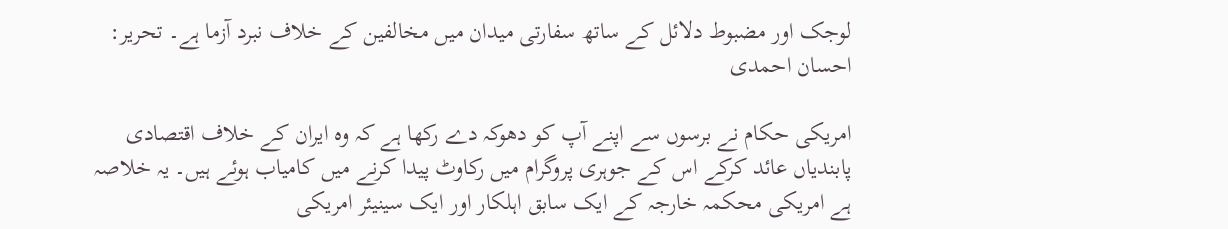لوجک اور مضبوط دلائل کے ساتھ سفارتی میدان میں مخالفین کے خلاف نبرد آزما ہے۔ تحریر: احسان احمدی

امریکی حکام نے برسوں سے اپنے آپ کو دھوکہ دے رکھا ہے کہ وہ ایران کے خلاف اقتصادی پابندیاں عائد کرکے اس کے جوہری پروگرام میں رکاوٹ پیدا کرنے میں کامیاب ہوئے ہیں۔ یہ خلاصہ ہے امریکی محکمہ خارجہ کے ایک سابق اہلکار اور ایک سینیئر امریکی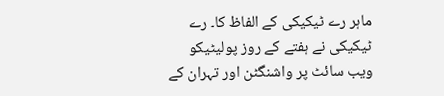ماہر رے ٹیکیکی کے الفاظ کا۔ رے ٹیکیکی نے ہفتے کے روز پولیٹیکو ویب سائٹ پر واشنگٹن اور تہران کے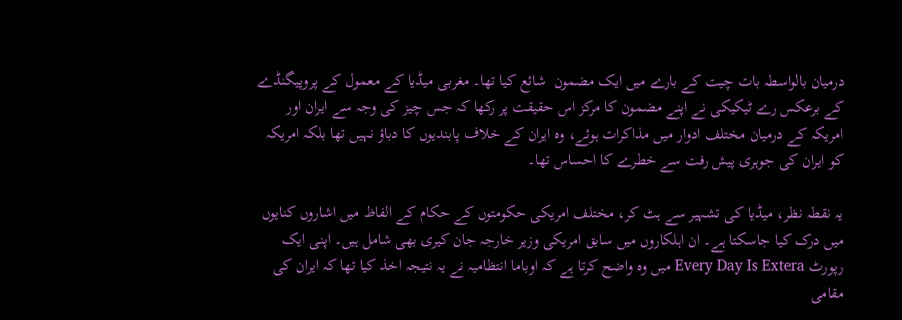درمیان بالواسطہ بات چیت کے بارے میں ایک مضمون  شائع کیا تھا۔ مغربی میڈیا کے معمول کے پروپیگنڈے کے برعکس رے ٹیکیکی نے اپنے مضمون کا مرکز اس حقیقت پر رکھا کہ جس چیز کی وجہ سے ایران اور امریکہ کے درمیان مختلف ادوار میں مذاکرات ہوئے، وہ ایران کے خلاف پابندیوں کا دباؤ نہیں تھا بلکہ امریکہ کو ایران کی جوہری پیش رفت سے خطرے کا احساس تھا۔

یہ نقطہ نظر، میڈیا کی تشہیر سے ہٹ کر، مختلف امریکی حکومتوں کے حکام کے الفاظ میں اشاروں کنایوں میں درک کیا جاسکتا ہے۔ ان اہلکاروں میں سابق امریکی وزیر خارجہ جان کیری بھی شامل ہیں۔ اپنی ایک رپورٹ Every Day Is Extera میں وہ واضح کرتا ہے کہ اوباما انتظامیہ نے یہ نتیجہ اخذ کیا تھا کہ ایران کی مقامی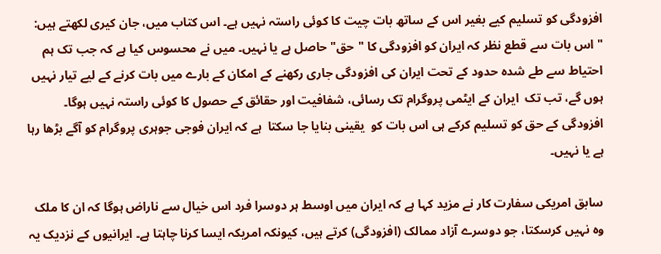افزودگی کو تسلیم کیے بغیر اس کے ساتھ بات چیت کا کوئی راستہ نہیں ہے۔ اس کتاب میں، جان کیری لکھتے ہیں: "اس بات سے قطع نظر کہ ایران کو افزودگی کا "حق" حاصل ہے یا نہیں۔ میں نے محسوس کیا ہے کہ جب تک ہم احتیاط سے طے شدہ حدود کے تحت ایران کی افزودگی جاری رکھنے کے امکان کے بارے میں بات کرنے کے لیے تیار نہیں ہوں گے، تب تک  ایران کے ایٹمی پروگرام تک رسائی، شفافیت اور حقائق کے حصول کا کوئی راستہ نہیں ہوگا۔ افزودگی کے حق کو تسلیم کرکے ہی اس بات کو  یقینی بنایا جا سکتا  ہے کہ ایران فوجی جوہری پروگرام کو آگے بڑھا رہا ہے یا نہیں۔

سابق امریکی سفارت کار نے مزید کہا ہے کہ ایران میں اوسط ہر دوسرا فرد اس خیال سے ناراض ہوگا کہ ان کا ملک وہ نہیں کرسکتا، جو دوسرے آزاد ممالک (افزودگی) کرتے ہیں، کیونکہ امریکہ ایسا کرنا چاہتا ہے۔ ایرانیوں کے نزدیک یہ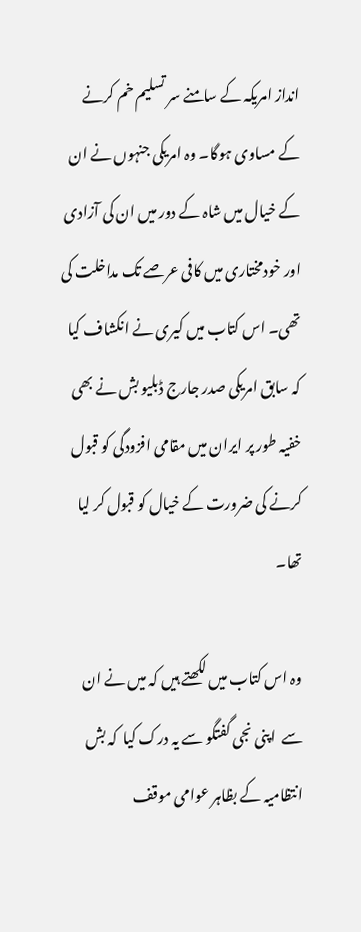انداز امریکہ کے سامنے سر تسلیم خم کرنے کے مساوی ہوگا۔ وہ امریکی جنہوں نے ان کے خیال میں شاہ کے دور میں ان کی آزادی اور خودمختاری میں کافی عرصے تک مداخلت کی تھی۔ اس کتاب میں کیری نے انکشاف کیا کہ سابق امریکی صدر جارج ڈبلیو بش نے بھی خفیہ طور پر ایران میں مقامی افزودگی کو قبول کرنے کی ضرورت کے خیال کو قبول کر لیا تھا۔

وہ اس کتاب میں لکھتے ہیں کہ میں نے ان سے  اپنی نجی گفتگو سے یہ درک کیا  کہ بش انتظامیہ کے بظاہر عوامی موقف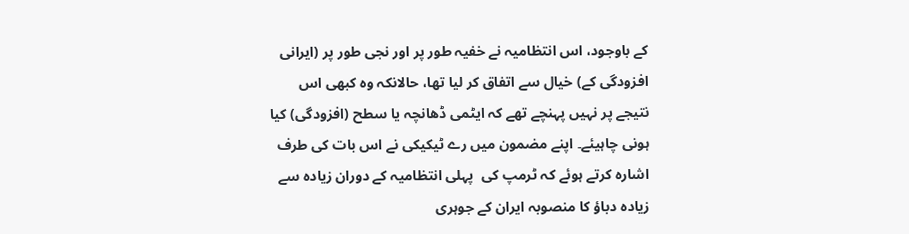کے باوجود، اس انتظامیہ نے خفیہ طور پر اور نجی طور پر (ایرانی افزودگی کے) خیال سے اتفاق کر لیا تھا، حالانکہ وہ کبھی اس نتیجے پر نہیں پہنچے تھے کہ ایٹمی ڈھانچہ یا سطح (افزودگی) کیا ہونی چاہیئے۔ اپنے مضمون میں رے ٹیکیکی نے اس بات کی طرف اشارہ کرتے ہوئے کہ ٹرمپ کی  پہلی انتظامیہ کے دوران زیادہ سے زیادہ دباؤ کا منصوبہ ایران کے جوہری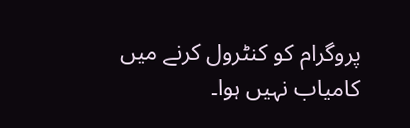پروگرام کو کنٹرول کرنے میں کامیاب نہیں ہوا۔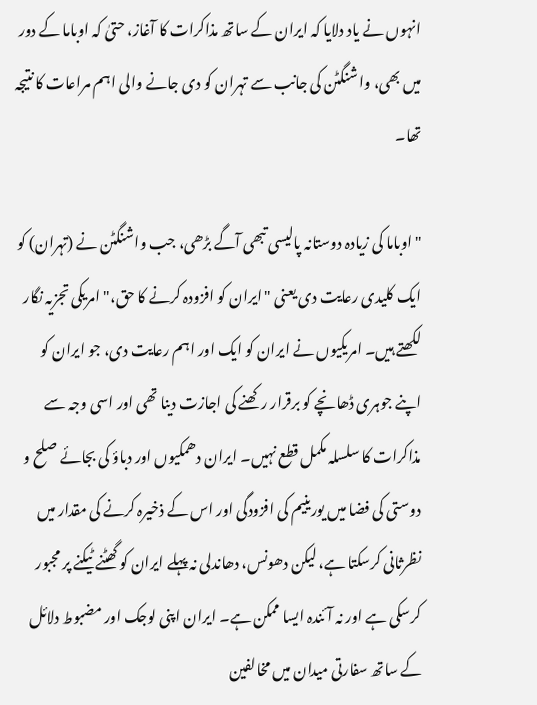انہوں نے یاد دلایا کہ ایران کے ساتھ مذاکرات کا آغاز، حتیٰ کہ اوباما کے دور میں بھی، واشنگٹن کی جانب سے تہران کو دی جانے والی اہم مراعات کا نتیجہ تھا۔

"اوباما کی زیادہ دوستانہ پالیسی تبھی آگے بڑھی، جب واشنگٹن نے (تہران) کو ایک کلیدی رعایت دی یعنی "ایران کو افزودہ کرنے کا حق،" امریکی تجزیہ نگار لکھتے ہیں۔ امریکیوں نے ایران کو ایک اور اہم رعایت دی، جو ایران کو اپنے جوہری ڈھانچے کو برقرار رکھنے کی اجازت دینا تھی اور اسی وجہ سے مذاکرات کا سلسلہ مکمل قطع نہیں۔ ایران دھمکیوں اور دباؤ کی بجائے صلح و دوستی کی فضا میں یورینیم کی افزودگی اور اس کے ذخیرہ کرنے کی مقدار میں نظرثانی کرسکتا ہے، لیکن دھونس، دھاندلی نہ پہلے ایران کو گھٹنے ٹیکنے پر مجبور کرسکی ہے اور نہ آئندہ ایسا ممکن ہے۔ ایران اپنی لوجک اور مضبوط دلائل کے ساتھ سفارتی میدان میں مخالفین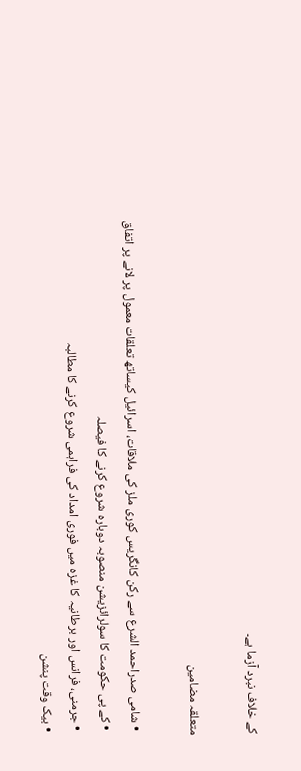کے خلاف نبرد آزما ہے۔

متعلقہ مضامین

  • شامی صدراحمد الشرع سے رکن کانگریس کوری ملز کی ملاقات، اسرائیل کیساتھ تعلقات معمول پر لانے پر اتفاق
  • کے پی حکومت کا سولرائزیشن منصوبہ دوبارہ شروع کرنے کا فیصلہ
  • جرمنی، فرانس اور برطانیہ کا غزہ میں فوری امداد کی فراہمی شروع کرنے کا مطالبہ
  • بیک وقت پنشن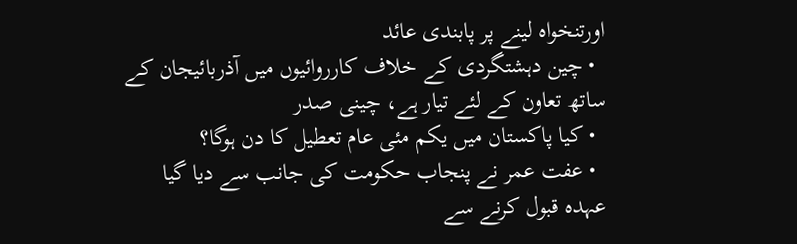اورتنخواہ لینے پر پابندی عائد
  • چین دہشتگردی کے خلاف کارروائیوں میں آذربائیجان کے ساتھ تعاون کے لئے تیار ہے، چینی صدر
  • کیا پاکستان میں یکم مئی عام تعطیل کا دن ہوگا؟
  • عفت عمر نے پنجاب حکومت کی جانب سے دیا گیا عہدہ قبول کرنے سے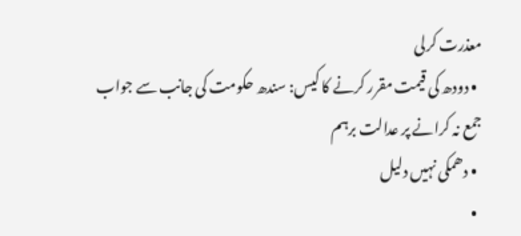معذرت کرلی
  • دودھ کی قیمت مقرر کرنے کا کیس: سندھ حکومت کی جانب سے جواب جمع نہ کرانے پر عدالت برہم
  • دھمکی نہیں دلیل
  •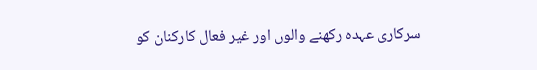سرکاری عہدہ رکھنے والوں اور غیر فعال کارکنان کو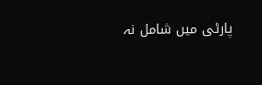پارٹی میں شامل نہ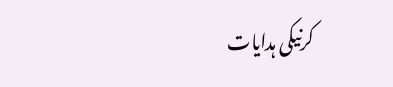کرنیکی ہدایات